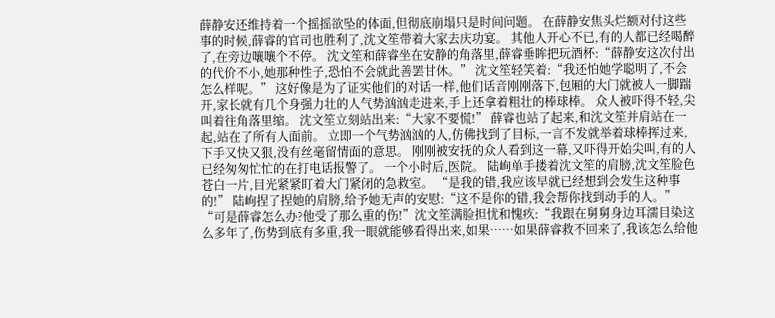薛静安还维持着一个摇摇欲坠的体面,但彻底崩塌只是时间问题。 在薛静安焦头烂额对付这些事的时候,薛睿的官司也胜利了,沈文笙带着大家去庆功宴。 其他人开心不已,有的人都已经喝醉了,在旁边嚷嚷个不停。 沈文笙和薛睿坐在安静的角落里,薛睿垂眸把玩酒杯:“薛静安这次付出的代价不小,她那种性子,恐怕不会就此善罢甘休。” 沈文笙轻笑着:“我还怕她学聪明了,不会怎么样呢。” 这好像是为了证实他们的对话一样,他们话音刚刚落下,包厢的大门就被人一脚踹开,家长就有几个身强力壮的人气势汹汹走进来,手上还拿着粗壮的棒球棒。 众人被吓得不轻,尖叫着往角落里缩。 沈文笙立刻站出来:“大家不要慌!” 薛睿也站了起来,和沈文笙并肩站在一起,站在了所有人面前。 立即一个气势汹汹的人,仿佛找到了目标,一言不发就举着球棒挥过来,下手又快又狠,没有丝毫留情面的意思。 刚刚被安抚的众人看到这一幕,又吓得开始尖叫,有的人已经匆匆忙忙的在打电话报警了。 一个小时后,医院。 陆峋单手搂着沈文笙的肩膀,沈文笙脸色苍白一片,目光紧紧盯着大门紧闭的急救室。 “是我的错,我应该早就已经想到会发生这种事的!” 陆峋捏了捏她的肩膀,给予她无声的安慰:“这不是你的错,我会帮你找到动手的人。” “可是薛睿怎么办?他受了那么重的伤!”沈文笙满脸担忧和愧疚:“我跟在舅舅身边耳濡目染这么多年了,伤势到底有多重,我一眼就能够看得出来,如果……如果薛睿救不回来了,我该怎么给他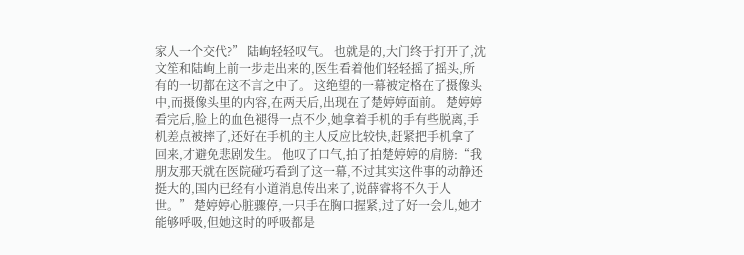家人一个交代?” 陆峋轻轻叹气。 也就是的,大门终于打开了,沈文笙和陆峋上前一步走出来的,医生看着他们轻轻摇了摇头,所有的一切都在这不言之中了。 这绝望的一幕被定格在了摄像头中,而摄像头里的内容,在两天后,出现在了楚婷婷面前。 楚婷婷看完后,脸上的血色褪得一点不少,她拿着手机的手有些脱离,手机差点被摔了,还好在手机的主人反应比较快,赶紧把手机拿了回来,才避免悲剧发生。 他叹了口气,拍了拍楚婷婷的肩膀:“我朋友那天就在医院碰巧看到了这一幕,不过其实这件事的动静还挺大的,国内已经有小道消息传出来了,说薛睿将不久于人世。” 楚婷婷心脏骤停,一只手在胸口握紧,过了好一会儿,她才能够呼吸,但她这时的呼吸都是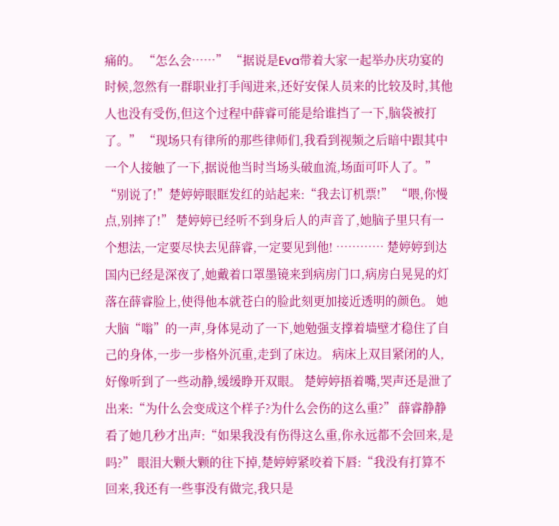痛的。 “怎么会……” “据说是Eva带着大家一起举办庆功宴的时候,忽然有一群职业打手闯进来,还好安保人员来的比较及时,其他人也没有受伤,但这个过程中薛睿可能是给谁挡了一下,脑袋被打了。” “现场只有律所的那些律师们,我看到视频之后暗中跟其中一个人接触了一下,据说他当时当场头破血流,场面可吓人了。” “别说了!”楚婷婷眼眶发红的站起来:“我去订机票!” “喂,你慢点,别摔了!” 楚婷婷已经听不到身后人的声音了,她脑子里只有一个想法,一定要尽快去见薛睿,一定要见到他! ………… 楚婷婷到达国内已经是深夜了,她戴着口罩墨镜来到病房门口,病房白晃晃的灯落在薛睿脸上,使得他本就苍白的脸此刻更加接近透明的颜色。 她大脑“嗡”的一声,身体晃动了一下,她勉强支撑着墙壁才稳住了自己的身体,一步一步格外沉重,走到了床边。 病床上双目紧闭的人,好像听到了一些动静,缓缓睁开双眼。 楚婷婷捂着嘴,哭声还是泄了出来:“为什么会变成这个样子?为什么会伤的这么重?” 薛睿静静看了她几秒才出声:“如果我没有伤得这么重,你永远都不会回来,是吗?” 眼泪大颗大颗的往下掉,楚婷婷紧咬着下唇:“我没有打算不回来,我还有一些事没有做完,我只是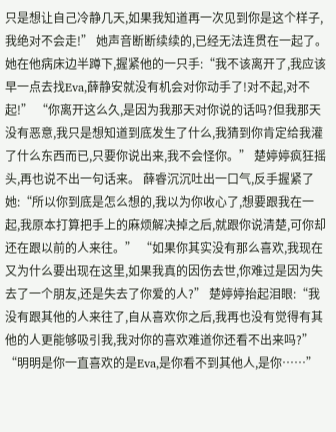只是想让自己冷静几天,如果我知道再一次见到你是这个样子,我绝对不会走!” 她声音断断续续的,已经无法连贯在一起了。 她在他病床边半蹲下,握紧他的一只手:“我不该离开了,我应该早一点去找Eva,薛静安就没有机会对你动手了!对不起,对不起!” “你离开这么久,是因为我那天对你说的话吗?但我那天没有恶意,我只是想知道到底发生了什么,我猜到你肯定给我灌了什么东西而已,只要你说出来,我不会怪你。” 楚婷婷疯狂摇头,再也说不出一句话来。 薛睿沉沉吐出一口气,反手握紧了她:“所以你到底是怎么想的,我以为你收心了,想要跟我在一起,我原本打算把手上的麻烦解决掉之后,就跟你说清楚,可你却还在跟以前的人来往。” “如果你其实没有那么喜欢,我现在又为什么要出现在这里,如果我真的因伤去世,你难过是因为失去了一个朋友,还是失去了你爱的人?” 楚婷婷抬起泪眼:“我没有跟其他的人来往了,自从喜欢你之后,我再也没有觉得有其他的人更能够吸引我,我对你的喜欢难道你还看不出来吗?” “明明是你一直喜欢的是Eva,是你看不到其他人,是你……”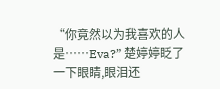“你竟然以为我喜欢的人是……Eva?” 楚婷婷眨了一下眼睛,眼泪还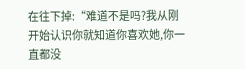在往下掉:“难道不是吗?我从刚开始认识你就知道你喜欢她,你一直都没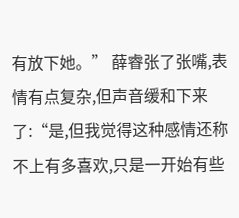有放下她。” 薛睿张了张嘴,表情有点复杂,但声音缓和下来了:“是,但我觉得这种感情还称不上有多喜欢,只是一开始有些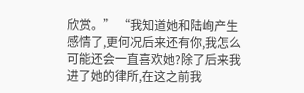欣赏。” “我知道她和陆峋产生感情了,更何况后来还有你,我怎么可能还会一直喜欢她?除了后来我进了她的律所,在这之前我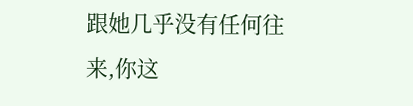跟她几乎没有任何往来,你这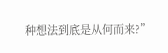种想法到底是从何而来?”